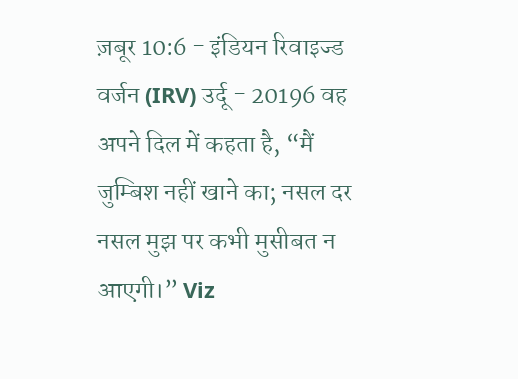ज़बूर 10:6 - इंडियन रिवाइज्ड वर्जन (IRV) उर्दू - 20196 वह अपने दिल में कहता है, “मैं जुम्बिश नहीं खाने का; नसल दर नसल मुझ पर कभी मुसीबत न आएगी।” Viz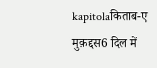kapitolaकिताब-ए मुक़द्दस6 दिल में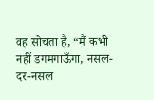वह सोचता है, “मैं कभी नहीं डगमगाऊँगा, नसल-दर-नसल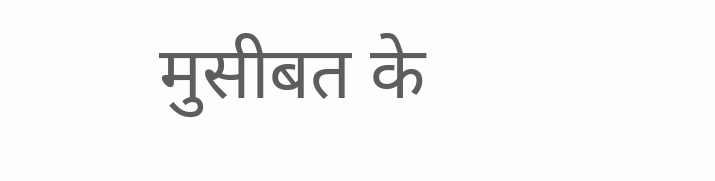मुसीबत के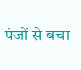पंजों से बचा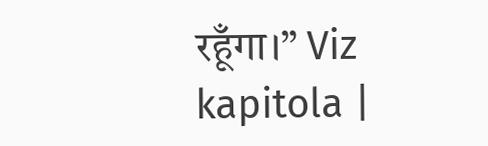रहूँगा।” Viz kapitola |